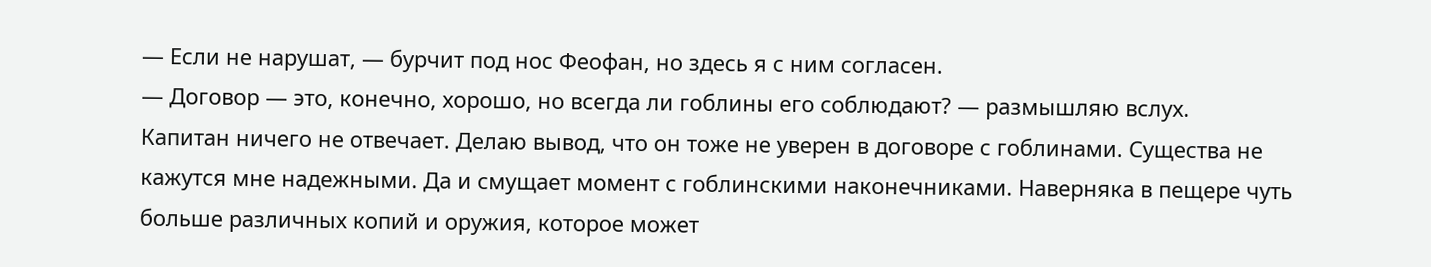— Если не нарушат, — бурчит под нос Феофан, но здесь я с ним согласен.
— Договор — это, конечно, хорошо, но всегда ли гоблины его соблюдают? — размышляю вслух.
Капитан ничего не отвечает. Делаю вывод, что он тоже не уверен в договоре с гоблинами. Существа не кажутся мне надежными. Да и смущает момент с гоблинскими наконечниками. Наверняка в пещере чуть больше различных копий и оружия, которое может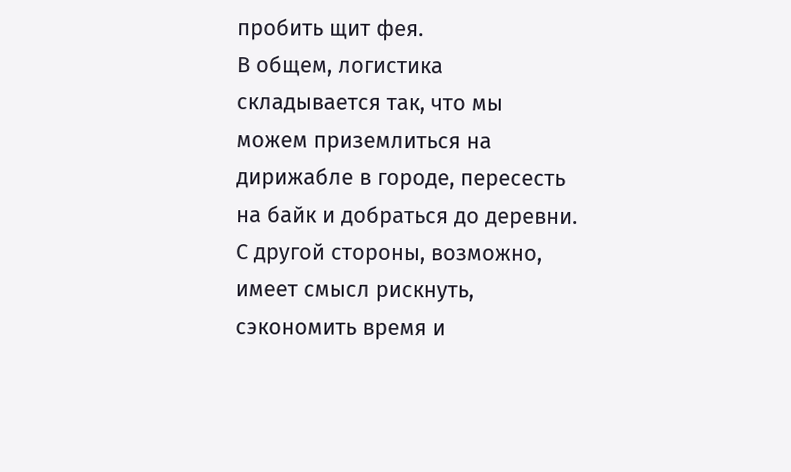пробить щит фея.
В общем, логистика складывается так, что мы можем приземлиться на дирижабле в городе, пересесть на байк и добраться до деревни. С другой стороны, возможно, имеет смысл рискнуть, сэкономить время и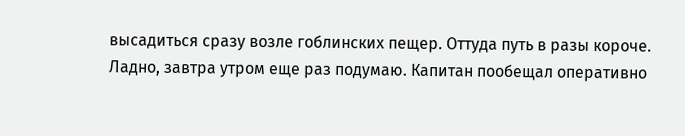высадиться сразу возле гоблинских пещер. Оттуда путь в разы короче. Ладно, завтра утром еще раз подумаю. Капитан пообещал оперативно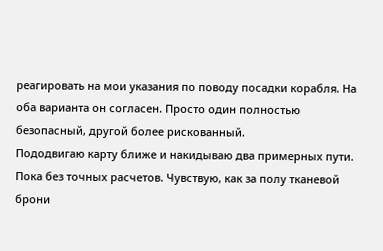реагировать на мои указания по поводу посадки корабля. На оба варианта он согласен. Просто один полностью безопасный, другой более рискованный.
Пододвигаю карту ближе и накидываю два примерных пути. Пока без точных расчетов. Чувствую, как за полу тканевой брони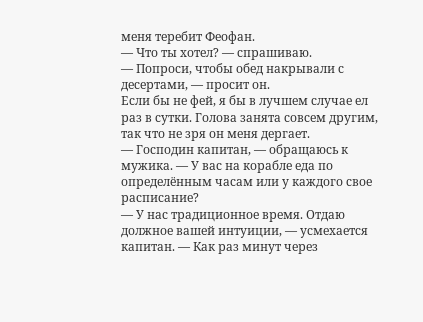меня теребит Феофан.
— Что ты хотел? — спрашиваю.
— Попроси, чтобы обед накрывали с десертами, — просит он.
Если бы не фей, я бы в лучшем случае ел раз в сутки. Голова занята совсем другим, так что не зря он меня дергает.
— Господин капитан, — обращаюсь к мужика. — У вас на корабле еда по определённым часам или у каждого свое расписание?
— У нас традиционное время. Отдаю должное вашей интуиции, — усмехается капитан. — Как раз минут через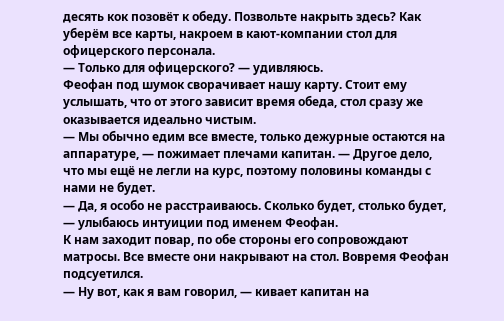десять кок позовёт к обеду. Позвольте накрыть здесь? Как уберём все карты, накроем в кают-компании стол для офицерского персонала.
— Только для офицерского? — удивляюсь.
Феофан под шумок сворачивает нашу карту. Стоит ему услышать, что от этого зависит время обеда, стол сразу же оказывается идеально чистым.
— Мы обычно едим все вместе, только дежурные остаются на аппаратуре, — пожимает плечами капитан. — Другое дело, что мы ещё не легли на курс, поэтому половины команды с нами не будет.
— Да, я особо не расстраиваюсь. Сколько будет, столько будет, — улыбаюсь интуиции под именем Феофан.
К нам заходит повар, по обе стороны его сопровождают матросы. Все вместе они накрывают на стол. Вовремя Феофан подсуетился.
— Ну вот, как я вам говорил, — кивает капитан на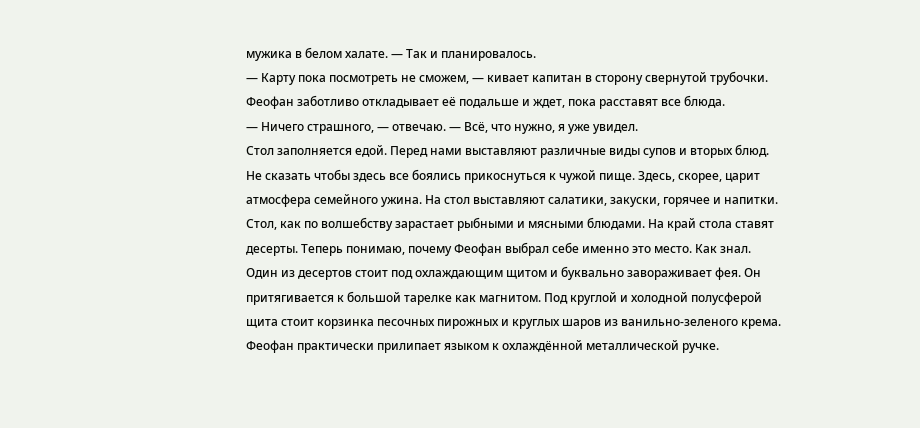мужика в белом халате. — Так и планировалось.
— Карту пока посмотреть не сможем, — кивает капитан в сторону свернутой трубочки.
Феофан заботливо откладывает её подальше и ждет, пока расставят все блюда.
— Ничего страшного, — отвечаю. — Всё, что нужно, я уже увидел.
Стол заполняется едой. Перед нами выставляют различные виды супов и вторых блюд. Не сказать чтобы здесь все боялись прикоснуться к чужой пище. Здесь, скорее, царит атмосфера семейного ужина. На стол выставляют салатики, закуски, горячее и напитки. Стол, как по волшебству зарастает рыбными и мясными блюдами. На край стола ставят десерты. Теперь понимаю, почему Феофан выбрал себе именно это место. Как знал.
Один из десертов стоит под охлаждающим щитом и буквально завораживает фея. Он притягивается к большой тарелке как магнитом. Под круглой и холодной полусферой щита стоит корзинка песочных пирожных и круглых шаров из ванильно-зеленого крема. Феофан практически прилипает языком к охлаждённой металлической ручке.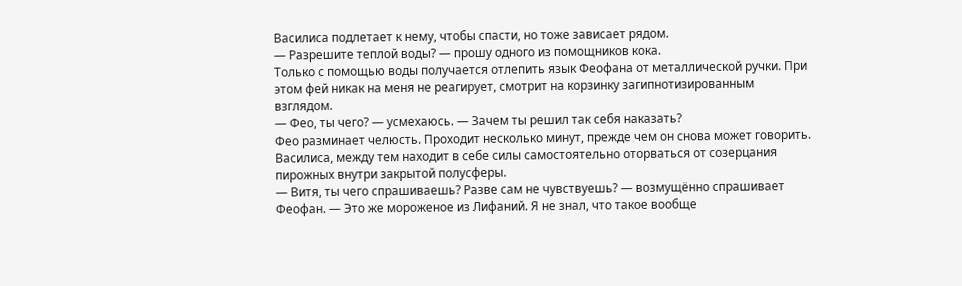Василиса подлетает к нему, чтобы спасти, но тоже зависает рядом.
— Разрешите теплой воды? — прошу одного из помощников кока.
Только с помощью воды получается отлепить язык Феофана от металлической ручки. При этом фей никак на меня не реагирует, смотрит на корзинку загипнотизированным взглядом.
— Фео, ты чего? — усмехаюсь. — Зачем ты решил так себя наказать?
Фео разминает челюсть. Проходит несколько минут, прежде чем он снова может говорить.
Василиса, между тем находит в себе силы самостоятельно оторваться от созерцания пирожных внутри закрытой полусферы.
— Витя, ты чего спрашиваешь? Разве сам не чувствуешь? — возмущённо спрашивает Феофан. — Это же мороженое из Лифаний. Я не знал, что такое вообще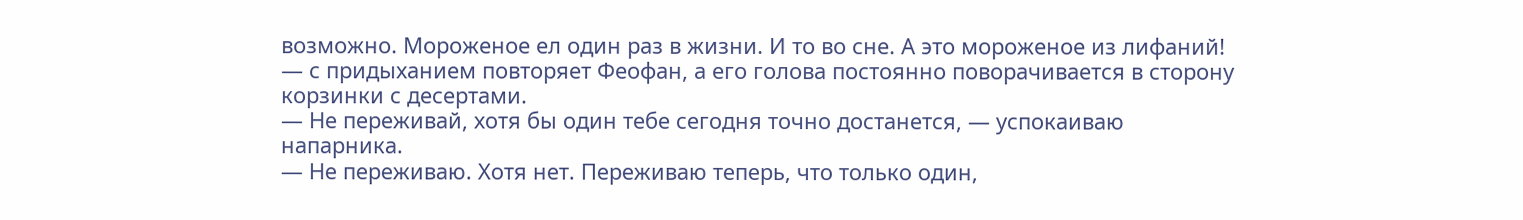возможно. Мороженое ел один раз в жизни. И то во сне. А это мороженое из лифаний! — с придыханием повторяет Феофан, а его голова постоянно поворачивается в сторону корзинки с десертами.
— Не переживай, хотя бы один тебе сегодня точно достанется, — успокаиваю напарника.
— Не переживаю. Хотя нет. Переживаю теперь, что только один,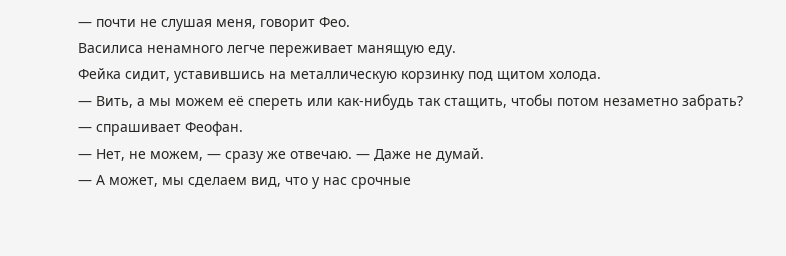— почти не слушая меня, говорит Фео.
Василиса ненамного легче переживает манящую еду.
Фейка сидит, уставившись на металлическую корзинку под щитом холода.
— Вить, а мы можем её спереть или как-нибудь так стащить, чтобы потом незаметно забрать? — спрашивает Феофан.
— Нет, не можем, — сразу же отвечаю. — Даже не думай.
— А может, мы сделаем вид, что у нас срочные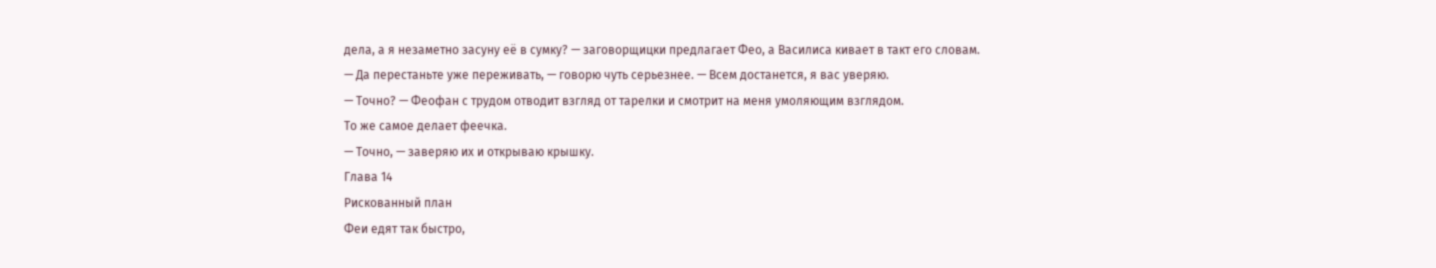дела, а я незаметно засуну её в сумку? — заговорщицки предлагает Фео, а Василиса кивает в такт его словам.
— Да перестаньте уже переживать, — говорю чуть серьезнее. — Всем достанется, я вас уверяю.
— Точно? — Феофан с трудом отводит взгляд от тарелки и смотрит на меня умоляющим взглядом.
То же самое делает феечка.
— Точно, — заверяю их и открываю крышку.
Глава 14
Рискованный план
Феи едят так быстро,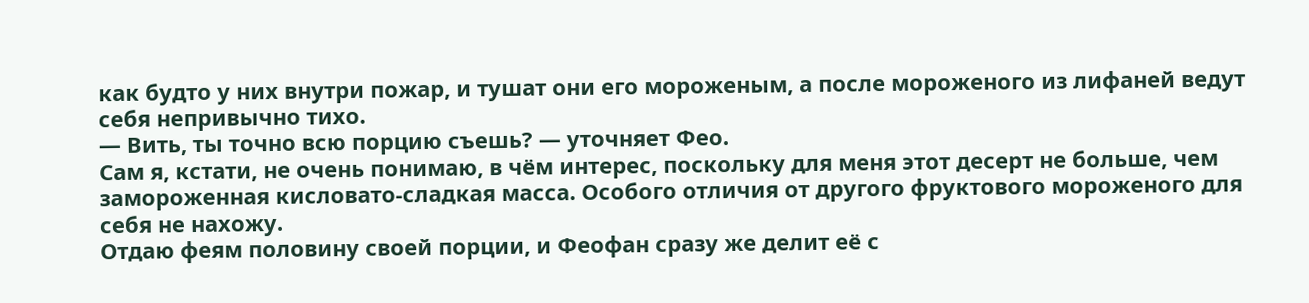как будто у них внутри пожар, и тушат они его мороженым, а после мороженого из лифаней ведут себя непривычно тихо.
— Вить, ты точно всю порцию съешь? — уточняет Фео.
Сам я, кстати, не очень понимаю, в чём интерес, поскольку для меня этот десерт не больше, чем замороженная кисловато-сладкая масса. Особого отличия от другого фруктового мороженого для себя не нахожу.
Отдаю феям половину своей порции, и Феофан сразу же делит её с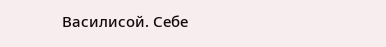Василисой. Себе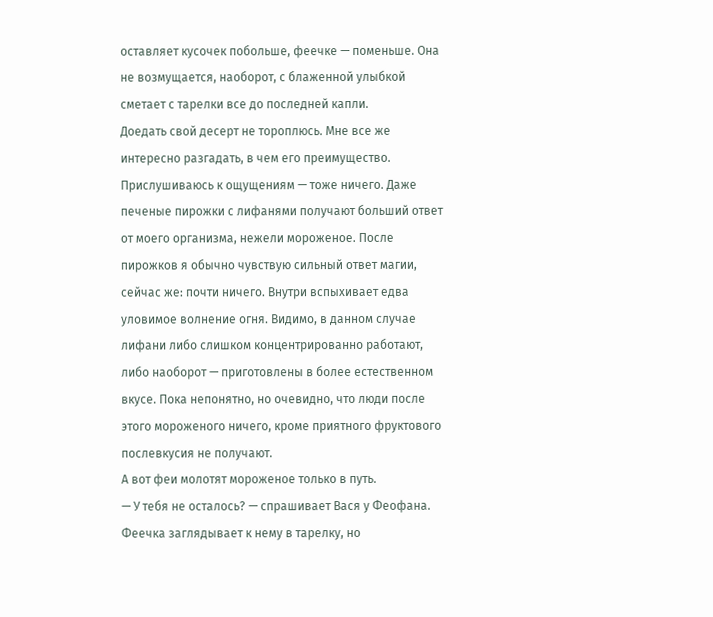оставляет кусочек побольше, феечке — поменьше. Она не возмущается, наоборот, с блаженной улыбкой сметает с тарелки все до последней капли.
Доедать свой десерт не тороплюсь. Мне все же интересно разгадать, в чем его преимущество. Прислушиваюсь к ощущениям — тоже ничего. Даже печеные пирожки с лифанями получают больший ответ от моего организма, нежели мороженое. После пирожков я обычно чувствую сильный ответ магии, сейчас же: почти ничего. Внутри вспыхивает едва уловимое волнение огня. Видимо, в данном случае лифани либо слишком концентрированно работают, либо наоборот — приготовлены в более естественном вкусе. Пока непонятно, но очевидно, что люди после этого мороженого ничего, кроме приятного фруктового послевкусия не получают.
А вот феи молотят мороженое только в путь.
— У тебя не осталось? — спрашивает Вася у Феофана.
Феечка заглядывает к нему в тарелку, но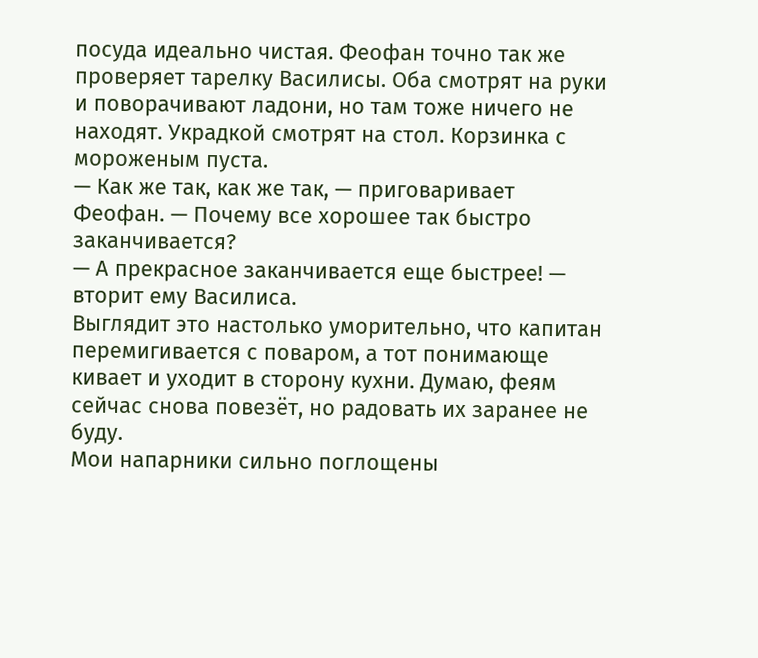посуда идеально чистая. Феофан точно так же проверяет тарелку Василисы. Оба смотрят на руки и поворачивают ладони, но там тоже ничего не находят. Украдкой смотрят на стол. Корзинка с мороженым пуста.
— Как же так, как же так, — приговаривает Феофан. — Почему все хорошее так быстро заканчивается?
— А прекрасное заканчивается еще быстрее! — вторит ему Василиса.
Выглядит это настолько уморительно, что капитан перемигивается с поваром, а тот понимающе кивает и уходит в сторону кухни. Думаю, феям сейчас снова повезёт, но радовать их заранее не буду.
Мои напарники сильно поглощены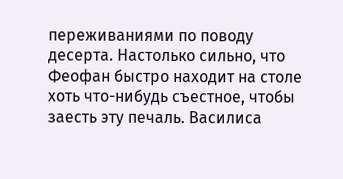переживаниями по поводу десерта. Настолько сильно, что Феофан быстро находит на столе хоть что-нибудь съестное, чтобы заесть эту печаль. Василиса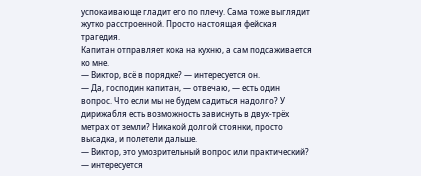успокаивающе гладит его по плечу. Сама тоже выглядит жутко расстроенной. Просто настоящая фейская трагедия.
Капитан отправляет кока на кухню, а сам подсаживается ко мне.
— Виктор, всё в порядке? — интересуется он.
— Да, господин капитан, — отвечаю, — есть один вопрос. Что если мы не будем садиться надолго? У дирижабля есть возможность зависнуть в двух-трёх метрах от земли? Никакой долгой стоянки, просто высадка, и полетели дальше.
— Виктор, это умозрительный вопрос или практический? — интересуется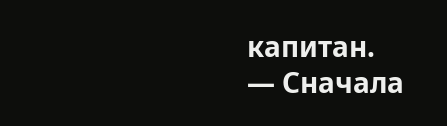капитан.
— Сначала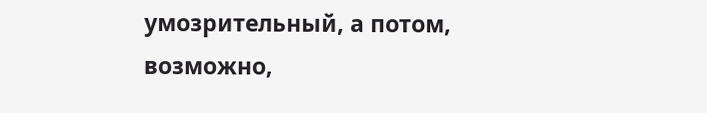умозрительный, а потом, возможно,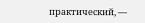практический, —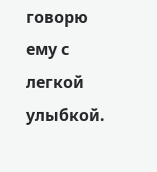говорю ему с легкой улыбкой.